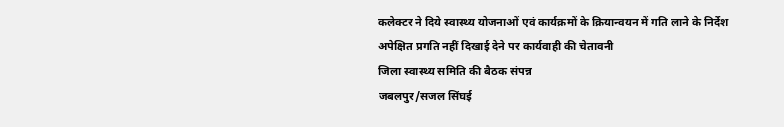कलेक्टर ने दिये स्वास्थ्य योजनाओं एवं कार्यक्रमों के क्रियान्वयन में गति लाने के निर्देश
अपेक्षित प्रगति नहीं दिखाई देने पर कार्यवाही की चेतावनी
जिला स्वास्थ्य समिति की बैठक संपन्न
जबलपुर/सजल सिंघई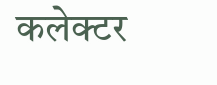कलेक्टर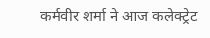कर्मवीर शर्मा ने आज कलेक्ट्रेट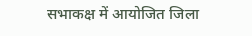सभाकक्ष में आयोजित जिला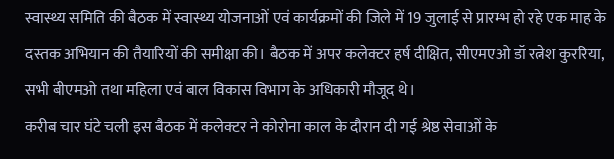स्वास्थ्य समिति की बैठक में स्वास्थ्य योजनाओं एवं कार्यक्रमों की जिले में 19 जुलाई से प्रारम्भ हो रहे एक माह के दस्तक अभियान की तैयारियों की समीक्षा की। बैठक में अपर कलेक्टर हर्ष दीक्षित, सीएमएओ डॉ रत्नेश कुररिया, सभी बीएमओ तथा महिला एवं बाल विकास विभाग के अधिकारी मौजूद थे।
करीब चार घंटे चली इस बैठक में कलेक्टर ने कोरोना काल के दौरान दी गई श्रेष्ठ सेवाओं के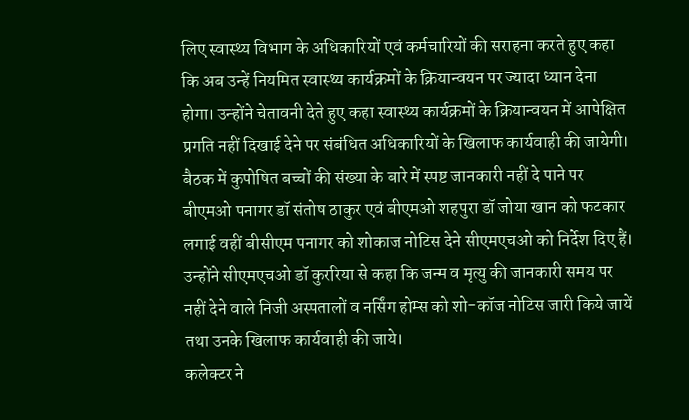लिए स्वास्थ्य विभाग के अधिकारियों एवं कर्मचारियों की सराहना करते हुए कहा कि अब उन्हें नियमित स्वास्थ्य कार्यक्रमों के क्रियान्वयन पर ज्यादा ध्यान देना होगा। उन्होंने चेतावनी देते हुए कहा स्वास्थ्य कार्यक्रमों के क्रियान्वयन में आपेक्षित प्रगति नहीं दिखाई देने पर संबंधित अधिकारियों के खिलाफ कार्यवाही की जायेगी।
बैठक में कुपोषित बच्चों की संख्या के बारे में स्पष्ट जानकारी नहीं दे पाने पर बीएमओ पनागर डॉ संतोष ठाकुर एवं बीएमओ शहपुरा डॉ जोया खान को फटकार लगाई वहीं बीसीएम पनागर को शोकाज नोटिस देने सीएमएचओ को निर्देश दिए हैं। उन्होंने सीएमएचओ डॉ कुररिया से कहा कि जन्म व मृत्यु की जानकारी समय पर नहीं देने वाले निजी अस्पतालों व नर्सिंग होम्स को शो-कॉज नोटिस जारी किये जायें तथा उनके खिलाफ कार्यवाही की जाये।
कलेक्टर ने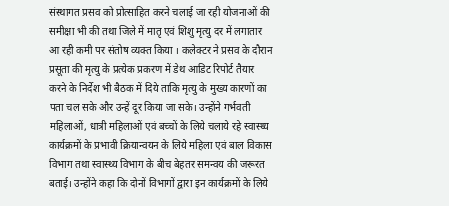संस्थागत प्रसव को प्रोत्साहित करने चलाई जा रही योजनाओं की समीक्षा भी की तथा जिले में मातृ एवं शिशु मृत्यु दर में लगातार आ रही कमी पर संतोष व्यक्त किया । कलेक्टर ने प्रसव के दौरान प्रसूता की मृत्यु के प्रत्येक प्रकरण में डेथ आडिट रिपोर्ट तैयार करने के निर्देश भी बैठक में दिये ताकि मृत्यु के मुख्य कारणों का पता चल सके और उन्हें दूर किया जा सके। उन्होंने गर्भवती महिलाओं, धात्री महिलाओं एवं बच्चों के लिये चलाये रहे स्वास्थ्य कार्यक्रमों के प्रभावी क्रियान्वयन के लिये महिला एवं बाल विकास विभाग तथा स्वास्थ्य विभाग के बीच बेहतर समन्वय की जरूरत बताई। उन्होंने कहा कि दोनों विभागों द्वारा इन कार्यक्रमों के लिये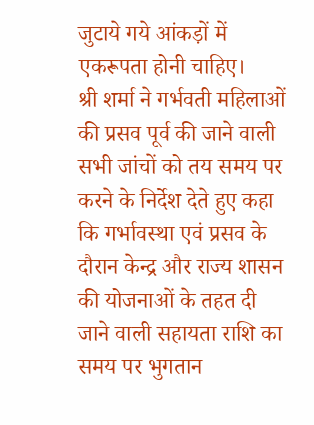जुटाये गये आंकड़ों में एकरूपता होनी चाहिए।
श्री शर्मा ने गर्भवती महिलाओं की प्रसव पूर्व की जाने वाली सभी जांचों को तय समय पर करने के निर्देश देते हुए कहा कि गर्भावस्था एवं प्रसव के दौरान केन्द्र और राज्य शासन की योजनाओं के तहत दी जाने वाली सहायता राशि का समय पर भुगतान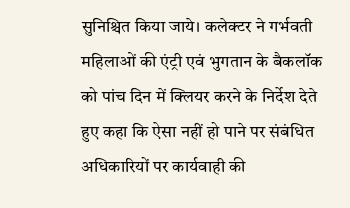सुनिश्चित किया जाये। कलेक्टर ने गर्भवती महिलाओं की एंट्री एवं भुगतान के बैकलॉक को पांच दिन में क्लियर करने के निर्देश देते हुए कहा कि ऐसा नहीं हो पाने पर संबंधित अधिकारियों पर कार्यवाही की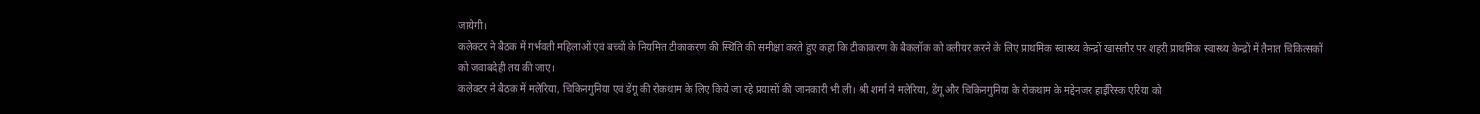जायेगी।
कलेक्टर ने बैठक में गर्भवती महिलाओं एवं बच्चों के नियमित टीकाकरण की स्थिति की समीक्षा करते हुए कहा कि टीकाकरण के बैकलॉक को क्लीयर करने के लिए प्राथमिक स्वास्थ्य केन्द्रों खासतौर पर शहरी प्राथमिक स्वास्थ्य केन्द्रों में तैनात चिकित्सकों को जवाबदेही तय की जाए।
कलेक्टर ने बैठक में मलेरिया, चिकिनगुनिया एवं डेंगू की रोकथाम के लिए किये जा रहे प्रयासों की जानकारी भी ली। श्री शर्मा ने मलेरिया, डेंगू और चिकिनगुनिया के रोकथाम के मद्देनजर हाईरिस्क एरिया को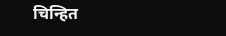चिन्हित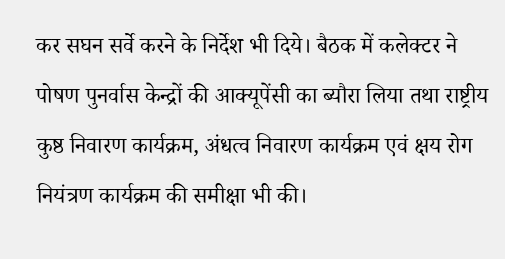कर सघन सर्वे करने के निर्देश भी दिये। बैठक में कलेक्टर ने पोषण पुनर्वास केन्द्रों की आक्यूपेंसी का ब्यौरा लिया तथा राष्ट्रीय कुष्ठ निवारण कार्यक्रम, अंधत्व निवारण कार्यक्रम एवं क्षय रोग नियंत्रण कार्यक्रम की समीक्षा भी की।